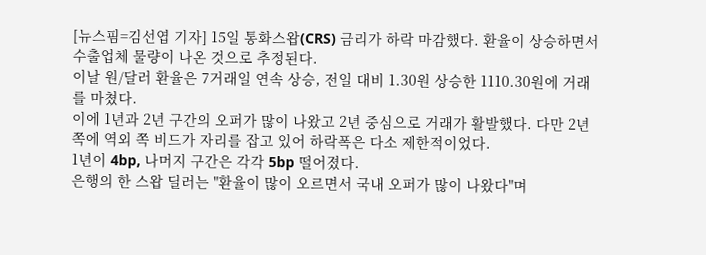[뉴스핌=김선엽 기자] 15일 통화스왑(CRS) 금리가 하락 마감했다. 환율이 상승하면서 수출업체 물량이 나온 것으로 추정된다.
이날 원/달러 환율은 7거래일 연속 상승, 전일 대비 1.30원 상승한 1110.30원에 거래를 마쳤다.
이에 1년과 2년 구간의 오퍼가 많이 나왔고 2년 중심으로 거래가 활발했다. 다만 2년 쪽에 역외 쪽 비드가 자리를 잡고 있어 하락폭은 다소 제한적이었다.
1년이 4bp, 나머지 구간은 각각 5bp 떨어졌다.
은행의 한 스왑 딜러는 "환율이 많이 오르면서 국내 오퍼가 많이 나왔다"며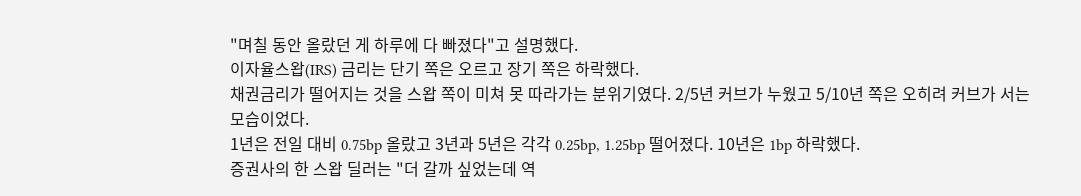"며칠 동안 올랐던 게 하루에 다 빠졌다"고 설명했다.
이자율스왑(IRS) 금리는 단기 쪽은 오르고 장기 쪽은 하락했다.
채권금리가 떨어지는 것을 스왑 쪽이 미쳐 못 따라가는 분위기였다. 2/5년 커브가 누웠고 5/10년 쪽은 오히려 커브가 서는 모습이었다.
1년은 전일 대비 0.75bp 올랐고 3년과 5년은 각각 0.25bp, 1.25bp 떨어졌다. 10년은 1bp 하락했다.
증권사의 한 스왑 딜러는 "더 갈까 싶었는데 역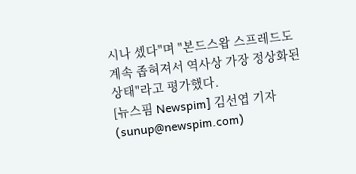시나 셌다"며 "본드스왑 스프레드도 계속 좁혀져서 역사상 가장 정상화된 상태"라고 평가했다.
[뉴스핌 Newspim] 김선엽 기자 (sunup@newspim.com)